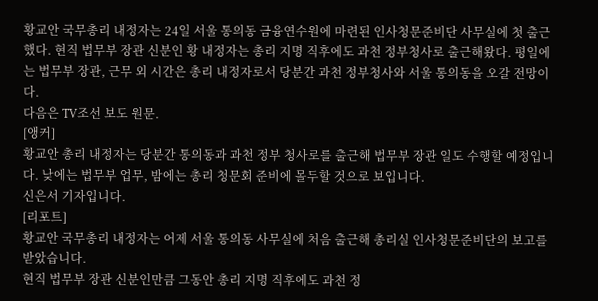황교안 국무총리 내정자는 24일 서울 통의동 금융연수원에 마련된 인사청문준비단 사무실에 첫 출근했다. 현직 법무부 장관 신분인 황 내정자는 총리 지명 직후에도 과천 정부청사로 출근해왔다. 평일에는 법무부 장관, 근무 외 시간은 총리 내정자로서 당분간 과천 정부청사와 서울 통의동을 오갈 전망이다.
다음은 TV조선 보도 원문.
[앵커]
황교안 총리 내정자는 당분간 통의동과 과천 정부 청사로를 출근해 법무부 장관 일도 수행할 예정입니다. 낮에는 법무부 업무, 밤에는 총리 청문회 준비에 몰두할 것으로 보입니다.
신은서 기자입니다.
[리포트]
황교안 국무총리 내정자는 어제 서울 통의동 사무실에 처음 출근해 총리실 인사청문준비단의 보고를 받았습니다.
현직 법무부 장관 신분인만큼 그동안 총리 지명 직후에도 과천 정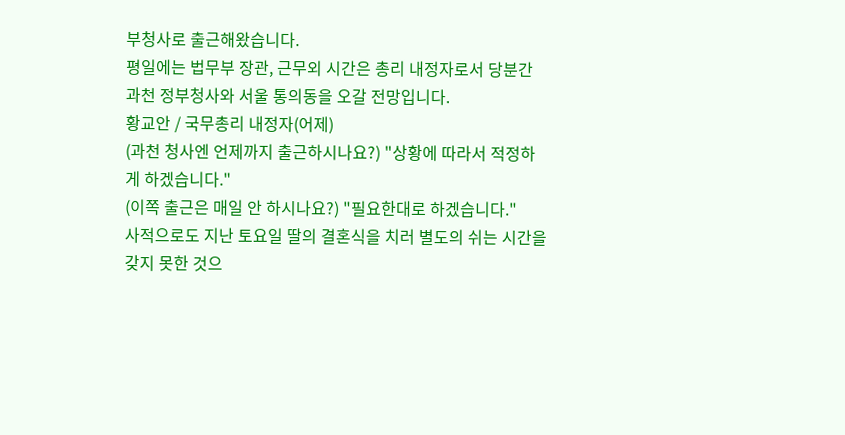부청사로 출근해왔습니다.
평일에는 법무부 장관, 근무외 시간은 총리 내정자로서 당분간 과천 정부청사와 서울 통의동을 오갈 전망입니다.
황교안 / 국무총리 내정자(어제)
(과천 청사엔 언제까지 출근하시나요?) "상황에 따라서 적정하게 하겠습니다."
(이쪽 출근은 매일 안 하시나요?) "필요한대로 하겠습니다."
사적으로도 지난 토요일 딸의 결혼식을 치러 별도의 쉬는 시간을 갖지 못한 것으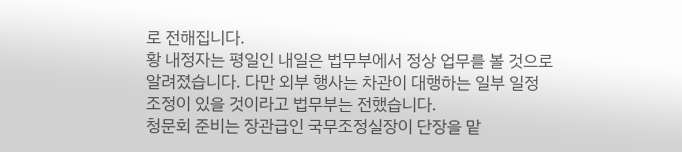로 전해집니다.
황 내정자는 평일인 내일은 법무부에서 정상 업무를 볼 것으로 알려졌습니다. 다만 외부 행사는 차관이 대행하는 일부 일정 조정이 있을 것이라고 법무부는 전했습니다.
청문회 준비는 장관급인 국무조정실장이 단장을 맡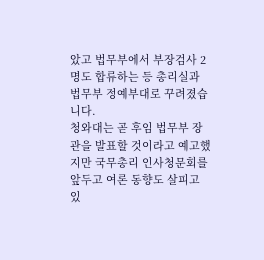았고 법무부에서 부장검사 2명도 합류하는 등 총리실과 법무부 정예부대로 꾸려졌습니다.
청와대는 곧 후임 법무부 장관을 발표할 것이라고 예고했지만 국무총리 인사청문회를 앞두고 여론 동향도 살피고 있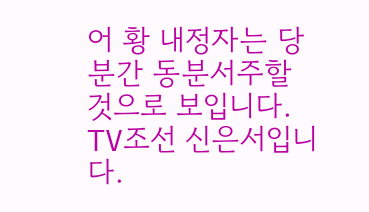어 황 내정자는 당분간 동분서주할 것으로 보입니다.
TV조선 신은서입니다.